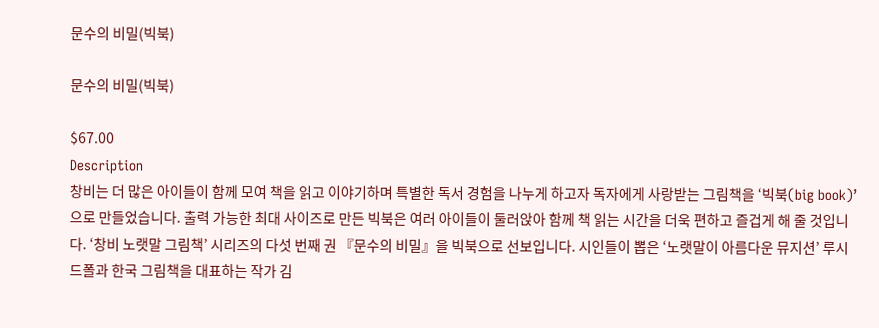문수의 비밀(빅북)

문수의 비밀(빅북)

$67.00
Description
창비는 더 많은 아이들이 함께 모여 책을 읽고 이야기하며 특별한 독서 경험을 나누게 하고자 독자에게 사랑받는 그림책을 ‘빅북(big book)’으로 만들었습니다. 출력 가능한 최대 사이즈로 만든 빅북은 여러 아이들이 둘러앉아 함께 책 읽는 시간을 더욱 편하고 즐겁게 해 줄 것입니다. ‘창비 노랫말 그림책’ 시리즈의 다섯 번째 권 『문수의 비밀』을 빅북으로 선보입니다. 시인들이 뽑은 ‘노랫말이 아름다운 뮤지션’ 루시드폴과 한국 그림책을 대표하는 작가 김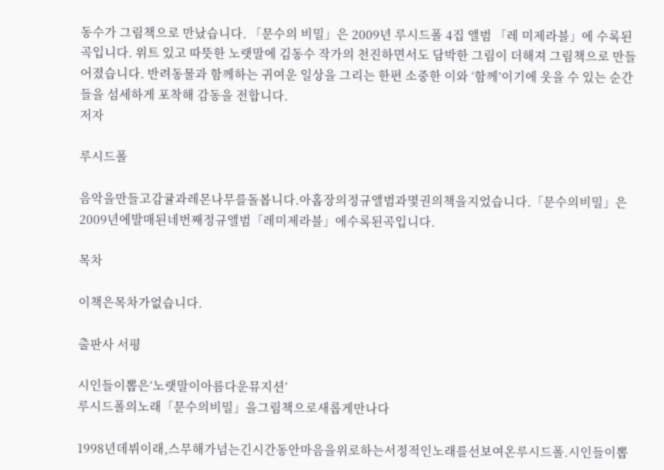동수가 그림책으로 만났습니다. 「문수의 비밀」은 2009년 루시드폴 4집 앨범 「레 미제라블」에 수록된 곡입니다. 위트 있고 따뜻한 노랫말에 김동수 작가의 천진하면서도 담박한 그림이 더해져 그림책으로 만들어졌습니다. 반려동물과 함께하는 귀여운 일상을 그리는 한편 소중한 이와 ‘함께’이기에 웃을 수 있는 순간들을 섬세하게 포착해 감동을 전합니다.
저자

루시드폴

음악을만들고감귤과레몬나무를돌봅니다.아홉장의정규앨범과몇권의책을지었습니다.「문수의비밀」은2009년에발매된네번째정규앨범「레미제라블」에수록된곡입니다.

목차

이책은목차가없습니다.

출판사 서평

시인들이뽑은‘노랫말이아름다운뮤지션’
루시드폴의노래「문수의비밀」을그림책으로새롭게만나다

1998년데뷔이래,스무해가넘는긴시간동안마음을위로하는서정적인노래를선보여온루시드폴.시인들이뽑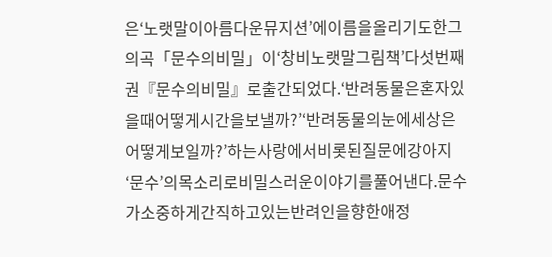은‘노랫말이아름다운뮤지션’에이름을올리기도한그의곡「문수의비밀」이‘창비노랫말그림책’다섯번째권『문수의비밀』로출간되었다.‘반려동물은혼자있을때어떻게시간을보낼까?’‘반려동물의눈에세상은어떻게보일까?’하는사랑에서비롯된질문에강아지‘문수’의목소리로비밀스러운이야기를풀어낸다.문수가소중하게간직하고있는반려인을향한애정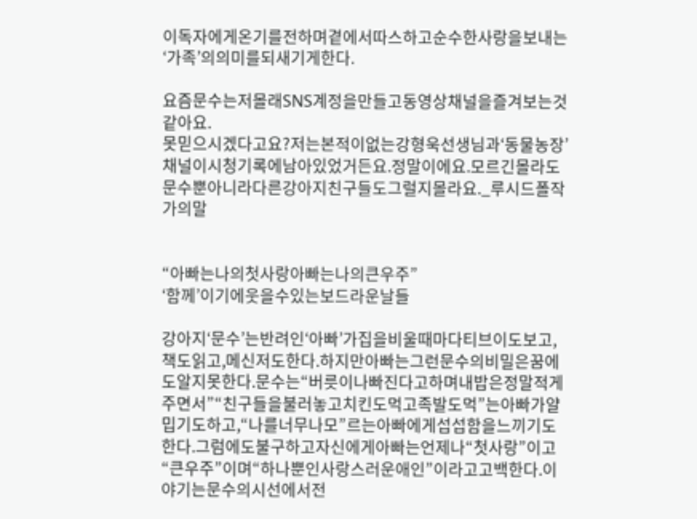이독자에게온기를전하며곁에서따스하고순수한사랑을보내는‘가족’의의미를되새기게한다.

요즘문수는저몰래SNS계정을만들고동영상채널을즐겨보는것같아요.
못믿으시겠다고요?저는본적이없는강형욱선생님과‘동물농장’채널이시청기록에남아있었거든요.정말이에요.모르긴몰라도문수뿐아니라다른강아지친구들도그럴지몰라요._루시드폴작가의말


“아빠는나의첫사랑아빠는나의큰우주”
‘함께’이기에웃을수있는보드라운날들

강아지‘문수’는반려인‘아빠’가집을비울때마다티브이도보고,책도읽고,메신저도한다.하지만아빠는그런문수의비밀은꿈에도알지못한다.문수는“버릇이나빠진다고하며내밥은정말적게주면서”“친구들을불러놓고치킨도먹고족발도먹”는아빠가얄밉기도하고,“나를너무나모”르는아빠에게섭섭함을느끼기도한다.그럼에도불구하고자신에게아빠는언제나“첫사랑”이고“큰우주”이며“하나뿐인사랑스러운애인”이라고고백한다.이야기는문수의시선에서전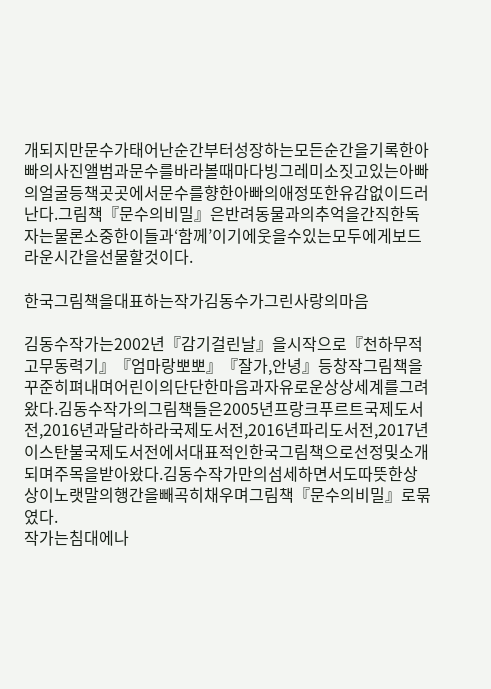개되지만문수가태어난순간부터성장하는모든순간을기록한아빠의사진앨범과문수를바라볼때마다빙그레미소짓고있는아빠의얼굴등책곳곳에서문수를향한아빠의애정또한유감없이드러난다.그림책『문수의비밀』은반려동물과의추억을간직한독자는물론소중한이들과‘함께’이기에웃을수있는모두에게보드라운시간을선물할것이다.

한국그림책을대표하는작가김동수가그린사랑의마음

김동수작가는2002년『감기걸린날』을시작으로『천하무적고무동력기』『엄마랑뽀뽀』『잘가,안녕』등창작그림책을꾸준히펴내며어린이의단단한마음과자유로운상상세계를그려왔다.김동수작가의그림책들은2005년프랑크푸르트국제도서전,2016년과달라하라국제도서전,2016년파리도서전,2017년이스탄불국제도서전에서대표적인한국그림책으로선정및소개되며주목을받아왔다.김동수작가만의섬세하면서도따뜻한상상이노랫말의행간을빼곡히채우며그림책『문수의비밀』로묶였다.
작가는침대에나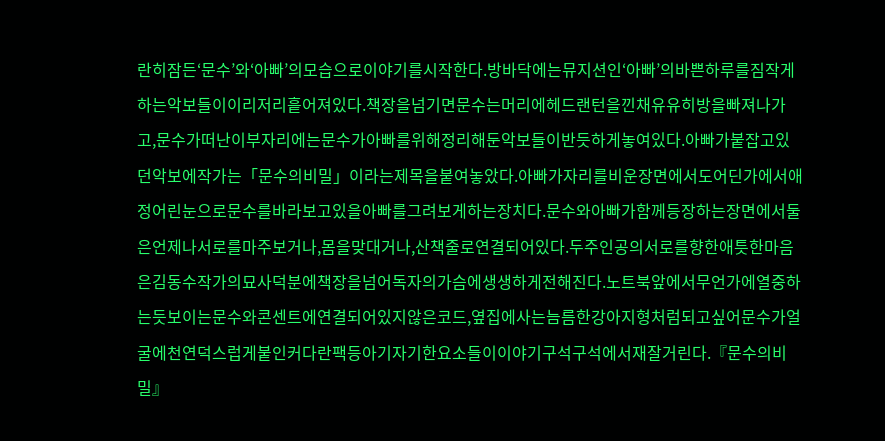란히잠든‘문수’와‘아빠’의모습으로이야기를시작한다.방바닥에는뮤지션인‘아빠’의바쁜하루를짐작게하는악보들이이리저리흩어져있다.책장을넘기면문수는머리에헤드랜턴을낀채유유히방을빠져나가고,문수가떠난이부자리에는문수가아빠를위해정리해둔악보들이반듯하게놓여있다.아빠가붙잡고있던악보에작가는「문수의비밀」이라는제목을붙여놓았다.아빠가자리를비운장면에서도어딘가에서애정어린눈으로문수를바라보고있을아빠를그려보게하는장치다.문수와아빠가함께등장하는장면에서둘은언제나서로를마주보거나,몸을맞대거나,산책줄로연결되어있다.두주인공의서로를향한애틋한마음은김동수작가의묘사덕분에책장을넘어독자의가슴에생생하게전해진다.노트북앞에서무언가에열중하는듯보이는문수와콘센트에연결되어있지않은코드,옆집에사는늠름한강아지형처럼되고싶어문수가얼굴에천연덕스럽게붙인커다란팩등아기자기한요소들이이야기구석구석에서재잘거린다.『문수의비밀』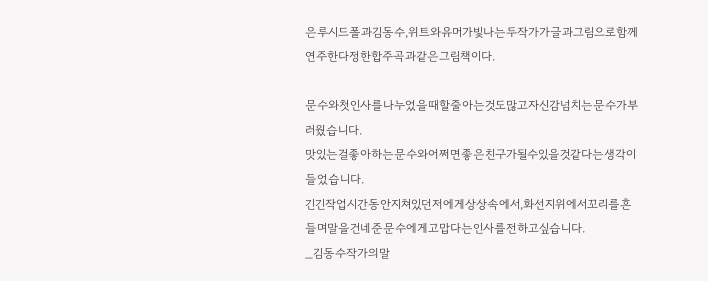은루시드폴과김동수,위트와유머가빛나는두작가가글과그림으로함께연주한다정한합주곡과같은그림책이다.

문수와첫인사를나누었을때할줄아는것도많고자신감넘치는문수가부러웠습니다.
맛있는걸좋아하는문수와어쩌면좋은친구가될수있을것같다는생각이들었습니다.
긴긴작업시간동안지쳐있던저에게상상속에서,화선지위에서꼬리를흔들며말을건네준문수에게고맙다는인사를전하고싶습니다.
_김동수작가의말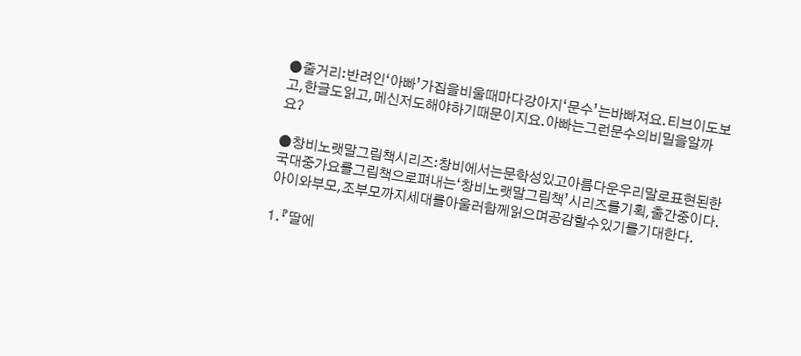●줄거리:반려인‘아빠’가집을비울때마다강아지‘문수’는바빠져요.티브이도보고,한글도읽고,메신저도해야하기때문이지요.아빠는그런문수의비밀을알까요?

●창비노랫말그림책시리즈:창비에서는문학성있고아름다운우리말로표현된한국대중가요를그림책으로펴내는‘창비노랫말그림책’시리즈를기획,출간중이다.아이와부모,조부모까지세대를아울러함께읽으며공감할수있기를기대한다.

1.『딸에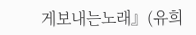게보내는노래』(유희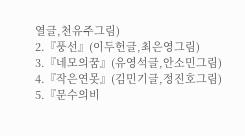열글,천유주그림)
2.『풍선』(이두헌글,최은영그림)
3.『네모의꿈』(유영석글,안소민그림)
4.『작은연못』(김민기글,정진호그림)
5.『문수의비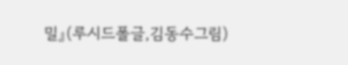밀』(루시드폴글,김동수그림)